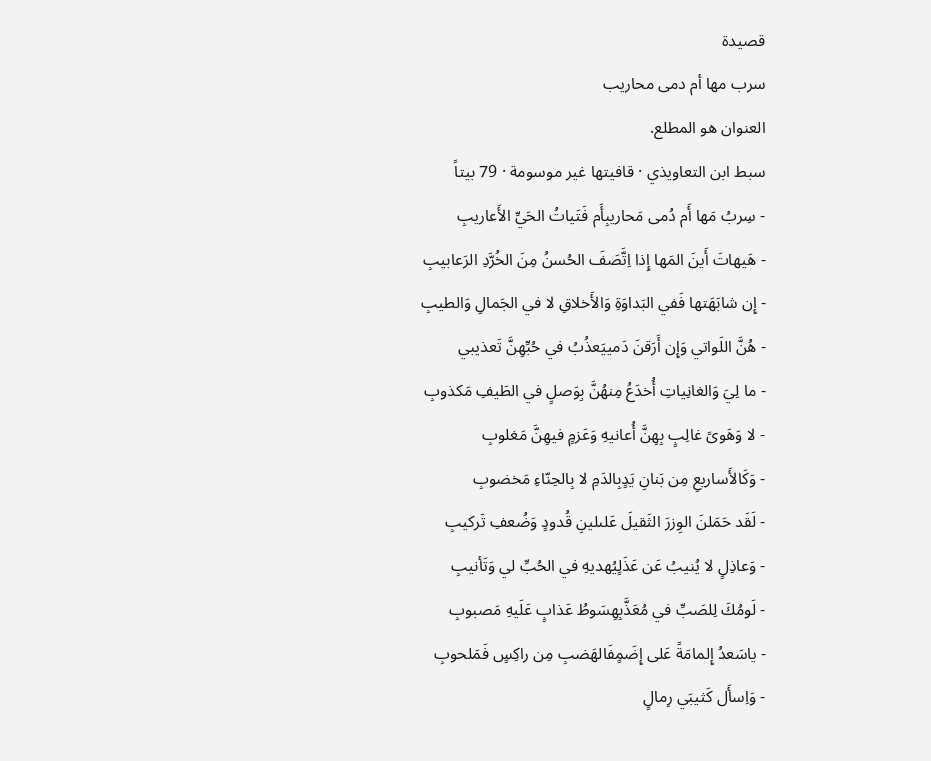قصيدة
سرب مها أم دمى محاريب
العنوان هو المطلع.
سبط ابن التعاويذي · قافيتها غير موسومة · 79 بيتاً
- سِربُ مَها أَم دُمى مَحاريبِأَم فَتَياتُ الحَيِّ الأَعاريبِ
- هَيهاتَ أَينَ المَها إِذا اِتَّصَفَ الحُسنُ مِنَ الخُرَّدِ الرَعابيبِ
- إِن شابَهَتها فَفي البَداوَةِ وَالأَخلاقِ لا في الجَمالِ وَالطيبِ
- هُنَّ اللَواتي وَإِن أَرَقنَ دَمييَعذُبُ في حُبِّهِنَّ تَعذيبي
- ما لِيَ وَالغانِياتِ أُخدَعُ مِنهُنَّ بِوَصلٍ في الطَيفِ مَكذوبِ
- لا وَهَوىً غالِبٍ بِهِنَّ أُعانيهِ وَعَزمٍ فيهِنَّ مَغلوبِ
- وَكَالأَساريعِ مِن بَنانِ يَدٍبِالدَمِ لا بِالحِنّاءِ مَخضوبِ
- لَقَد حَمَلنَ الوِزرَ الثَقيلَ عَلىلينِ قُدودٍ وَضُعفِ تَركيبِ
- وَعاذِلٍ لا يُنيبُ عَن عَذَلٍيُهديهِ في الحُبِّ لي وَتَأنيبِ
- لَومُكَ لِلصَبِّ في مُعَذَّبِهِسَوطُ عَذابٍ عَلَيهِ مَصبوبِ
- ياسَعدُ إِلمامَةً عَلى إِضَمٍفَالهَضبِ مِن راكِسٍ فَمَلحوبِ
- وَاِسأَل كَثيبَي رِمالٍ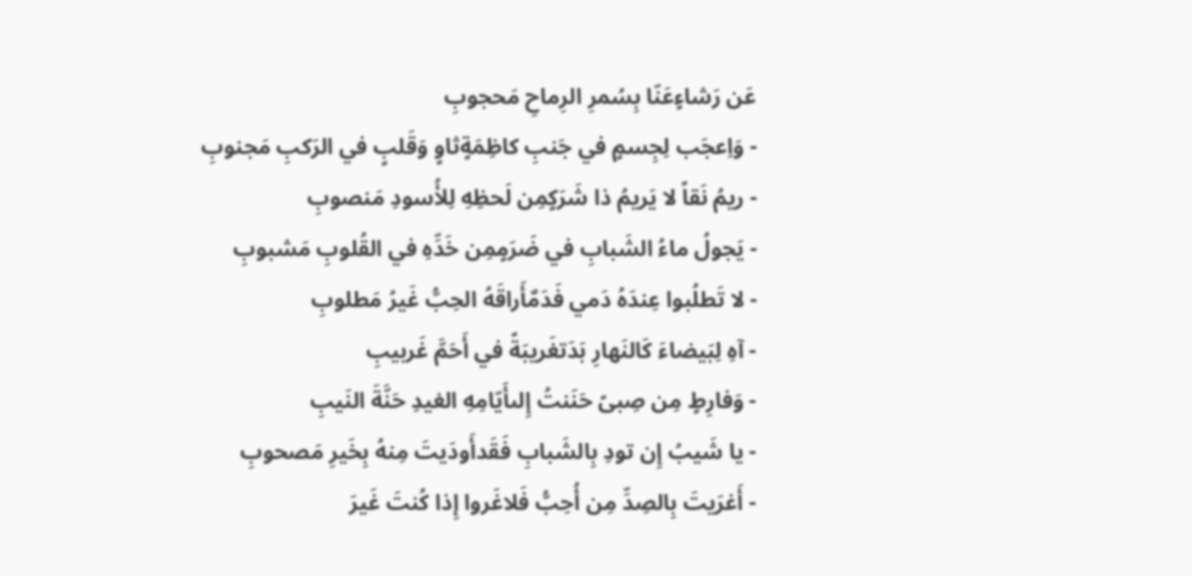عَن رَشاءٍعَنّا بِسُمرِ الرِماحِ مَحجوبِ
- وَاِعجَب لِجِسمٍ في جَنبِ كاظِمَةٍثاوٍ وَقَلبٍ في الرَكبِ مَجنوبِ
- ريمُ نَقاً لا يَريمُ ذا شَرَكٍمِن لَحظِهِ لِلأُسودِ مَنصوبِ
- يَجولُ ماءُ الشَبابِ في ضَرَمٍمِن خَدِّهِ في القُلوبِ مَشبوبِ
- لا تَطلُبوا عِندَهُ دَمي فَدَمٌأَراقَهُ الحِبُّ غَيرُ مَطلوبِ
- آهِ لِبَيضاءَ كَالنَهارِ بَدَتغَريبَةً في أَحَمَّ غَربيبِ
- وَفارِطٍ مِن صِبىً حَنَنتُ إِلىأَيّامِهِ الغيدِ حَنَّةَ النَيبِ
- يا شَيبُ إِن تودِ بِالشَبابِ فَقَدأَودَيتَ مِنهُ بِخَيرِ مَصحوبِ
- أَغرَيتَ بِالصِدِّ مِن أُحِبُّ فَلاغَروا إِذا كُنتَ غَيرَ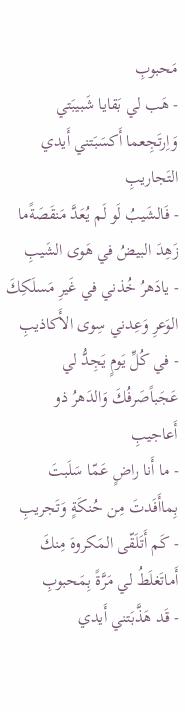مَحبوبِ
- هَب لي بَقايا شَبيبَتي وَاِرتَجِعما أَكسَبَتني أَيدي التَجاريبِ
- فَالشَيبُ لَو لَم يُعَدَّ مَنقَصَةًما زَهِدَ البيضُ في هَوى الشَيبِ
- يادَهرُ خُذني في غَيرِ مَسلَكِكَ الوَعرِ وَعِدني سِوى الأَكاذيبِ
- في كُلِّ يَومٍ يَجِدُّ لي عَجَباًصَرفُكَ وَالدَهرُ ذو أَعاجيبِ
- ما أَنا راضٍ عَمّا سَلَبتَ بِماأَفَدتَ مِن حُنكَةٍ وَتَجريبِ
- كَم أَتَلَقّى المَكروهَ مِنكَ أَماتَغلَطُ لي مَرَّةً بِمَحبوبِ
- قَد هَذَّبَتني أَيدي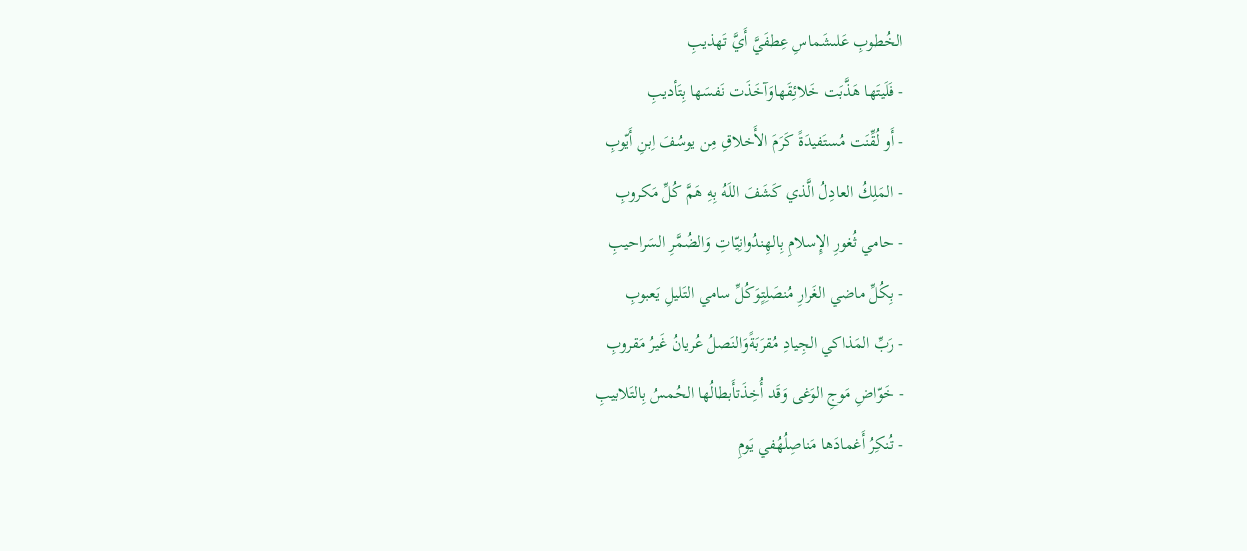الخُطوبِ عَلىشَماسِ عِطفَيَّ أَيَّ تَهذيبِ
- فَلَيتَها هَذَّبَت خَلائِقَهاوَآخَذَت نَفسَها بِتَأديبِ
- أَو لُقِّنَت مُستَفيدَةً كَرَمَ الأَخلاقِ مِن يوسُفَ اِبنِ أَيّوبِ
- المَلِكُ العادِلُ الَّذي كَشَفَ اللَهُ بِهِ هَمَّ كُلِّ مَكروبِ
- حامي ثُغورِ الإِسلامِ بِالهِندُوانِيّاتِ وَالضُمَّرِ السَراحيبِ
- بِكُلِّ ماضي الغَرارِ مُنصَلِتٍوَكُلِّ سامي التَليلِ يَعبوبِ
- رَبِّ المَذاكي الجِيادِ مُقرَبَةًوَالنَصلُ عُريانُ غَيرُ مَقروبِ
- خَوّاضِ مَوجِ الوَغى وَقَد أُخِذَتأَبطالُها الحُمسُ بِالتَلابيبِ
- تُنكِرُ أَغمادَها مَناصِلُهُفي يَومِ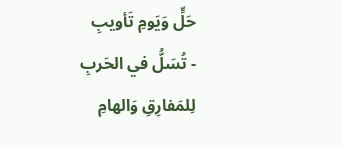حَلٍّ وَيَومِ تَأويبِ
- تُسَلُّ في الحَربِ لِلمَفارِقِ وَالهامِ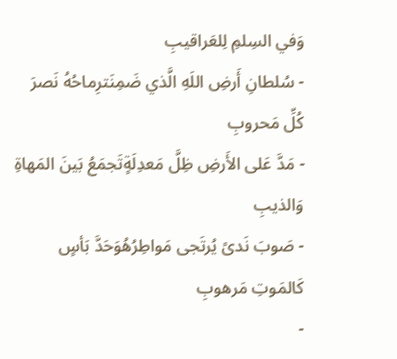وَفي السِلمِ لِلعَراقيبِ
- سُلطانِ أَرضِ اللَهِ الَّذي ضَمِنَترِماحُهُ نَصرَ كُلِّ مَحروبِ
- مَدَّ عَلى الأَرضِ ظِلَّ مَعدِلَةٍتَجمَعُ بَينَ المَهاةِ وَالذيبِ
- صَوبَ نَدىً يُرتَجى مَواطِرُهُوَحَدَّ بَأسٍ كَالمَوتِ مَرهوبِ
-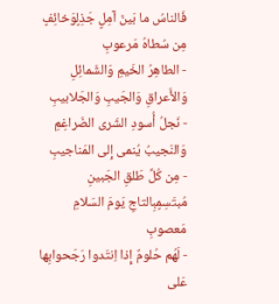فَالناسُ ما بَينَ آمِلٍ جَذِلٍوَخائِفٍ مِن سُطاهُ مَرعوبِ
- الطاهِرُ الخَيمِ وَالشَمائِلِ وَالأَعراقِ وَالجَيبِ وَالجَلابيبِ
- نَجلُ أُسودِ الشَرى الضَراغِمِ وَالنَجيبُ يُنمى إِلى المَناجيبِ
- مِن كُلِّ طَلقِ الجَبينِ مُبتَسِمٍبِالتاجِ يَومَ السَلامِ مَعصوبِ
- لَهُم حُلومٌ إِذا اِنتَدوا رَجَحوابِها عَلى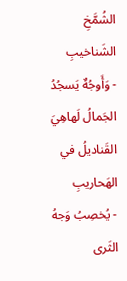الشُمَّخِ الشَناخيبِ
- وَأَوجُهٌ يَسجُدُ الجَمالُ لَهاهِيَ القَناديلُ في الهَحاريبِ
- يُخصِبُ وَجهُ الثَرى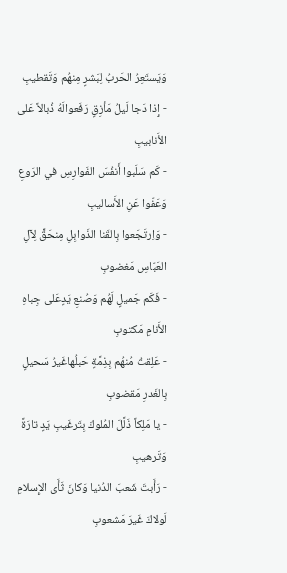وَيَستَعِرُ الحَربُ لِبَشرٍ مِنهُم وَتَقطيبِ
- إِذا دَجا لَيلُ مَأزِقٍ رَفَعوالَهُ ذُبالاً عَلى الأَنابيبِ
- كَم سَلَبوا أَنفُسَ الفَوارِسِ في الرَوعِ وَعَفّوا عَنِ الأَساليبِ
- وَاِرتَجَعوا بِالقَنا الذَوابِلِ مِنحَقٍّ لِآلِ العَبّاسِ مَغضوبِ
- فَكَم جَميلٍ لَهُم وَصُنعِ يَدٍعَلى جِباهِ الأَنامِ مَكتوبِ
- عَلِقتُ مُنهُم بِذِمَّةٍ حَبلُهاغَيرُ سَحيلٍ بِالغَدرِ مَقضوبِ
- يا مَلِكاً ذَلَّلَ المُلوكَ بِتَرغَيبِ يَدٍ تارَةً وَتَرهيبِ
- رَأَبتَ شَعبَ الدُنيا وَكانَ ثَأَى الإِسلامِ لَولاكَ غَيرَ مَشعوبِ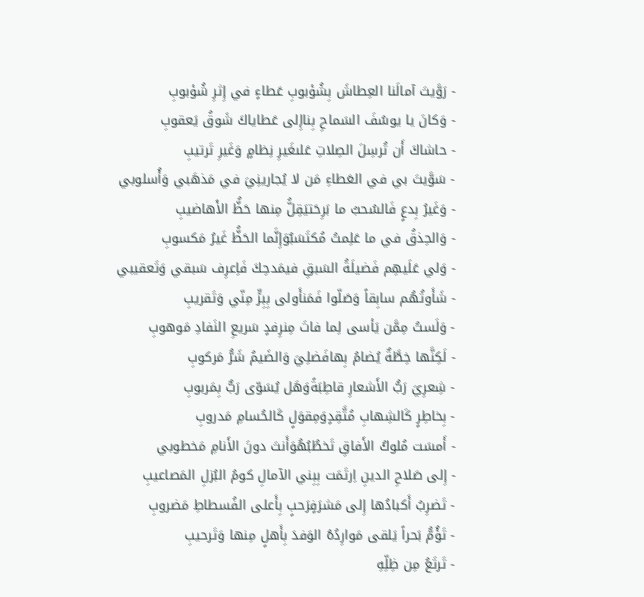- رَوَّيتَ آمالَنا العِطاشَ بِشُؤبوبِ عَطاءٍ في إِثرِ شُؤبوبِ
- وَكانَ يا يوسُفَ السَماحِ بِناإِلى عَطاياكَ شَوقُ يَعقوبِ
- حاشاكَ أَن تُرسِلَ الصِلاتِ عَلىغَيرِ نِظامٍ وَغَيرِ تَرتيبِ
- سَوَّيتَ بي في العَطاءِ مَن لا يُجارينِيَ في مَذهَبي وَأُسلوبي
- وَغَيرُ بِدعٍ فَالسُحبُ ما بَرِحَتيَقِلُّ مِنها حَظُّ الأَهاضيبِ
- وَالحِذقُ في ما عَلِمتُ مُكتَسَبٌوَإِنَّما الحَظُّ غَيرُ مَكسوبِ
- وَلي عَلَيهِم فَضيلَةُ السَبقِ فيمَدحِكَ فَاِعرِف سَبقي وَتَعقيبي
- شَأَوتُهُم سابِقاً وَصَلّوا فَمَنأَولى بِبِرٍّ مِنّي وَتَقريبِ
- وَلَستُ مِمَّن يَأسى لِما فاتَ مِنرِفدٍ سَريعِ النَفادِ مَوهوبِ
- لَكِنَّها خِطَّةٌ يُضامُ بِهافَضلِيَ وَالضَيمُ شَرُّ مَركوبِ
- شِعرِيَ رَبُّ الأَشعارِ قاطِبَةًوَهَل يُسَوّى رَبٌّ بِمَربوبِ
- بِخاطِرٍ كَالشِهابِ مُتَّقِدٍوَمِقوَلٍ كَالحُسامِ مَدروبِ
- أَمسَت مُلوكُ الأَفاقِ تَخطُبُهُوَأَنتَ دونَ الأَنامِ مَخطوبي
- إِلى صَلاحِ الدينِ اِرتَمَت بِبِني الآمالِ كومُ البُزلِ المَصاعيبِ
- تَضرِبُ أَكبادُها إِلى مَشرَفٍرَحبٍ بِأَعلى الفُسطاطِ مَضروبِ
- تَؤُمُّ بَحراً يَلقى مَوارِدُهُ الوَفدَ بِأَهلٍ مِنها وَتَرحيبِ
- تَرتَعُ مِن ظِلِّهِ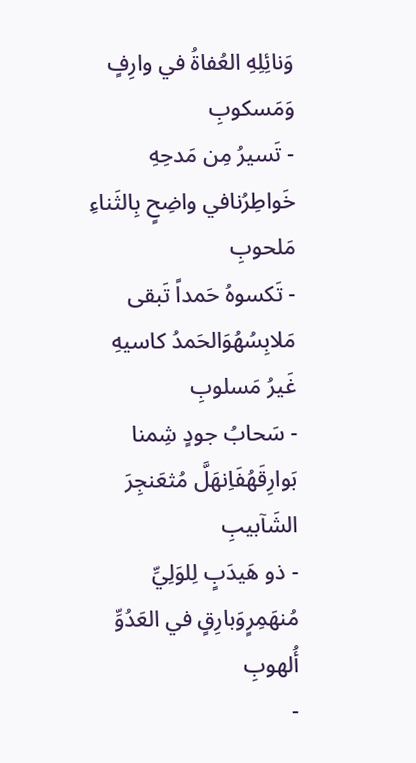وَنائِلِهِ العُفاةُ في وارِفٍ وَمَسكوبِ
- تَسيرُ مِن مَدحِهِ خَواطِرُنافي واضِحٍ بِالثَناءِ مَلحوبِ
- تَكسوهُ حَمداً تَبقى مَلابِسُهُوَالحَمدُ كاسيهِ غَيرُ مَسلوبِ
- سَحابُ جودٍ شِمنا بَوارِقَهُفَاِنهَلَّ مُثعَنجِرَ الشَآبيبِ
- ذو هَيدَبٍ لِلوَلِيِّ مُنهَمِرٍوَبارِقٍ في العَدُوِّ أُلهوبِ
-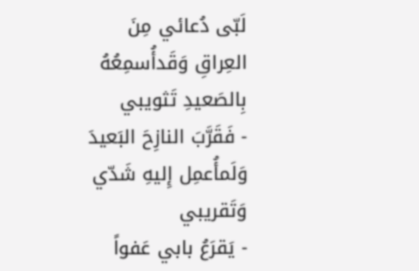لَبّى دُعائي مِنَ العِراقِ وَقَدأُسمِعُهُ بِالصَعيدِ تَثويبي
- فَقَرَّبَ النازِحَ البَعيدَ وَلَمأُعمِل إِليهِ شَدّي وَتَقريبي
- يَقرَعُ بابي عَفواً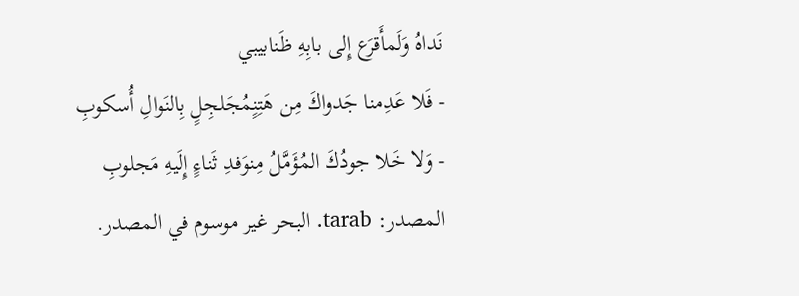نَداهُ وَلَمأَقرَع إِلى بابِهِ ظَنابيبي
- فَلا عَدِمنا جَدواكَ مِن هَتِنٍمُجَلجِلٍ بِالنَوالِ أُسكوبِ
- وَلا خَلا جودُكَ المُؤَمَّلُ مِنوَفدِ ثَناءٍ إِلَيهِ مَجلوبِ
المصدر: tarab. البحر غير موسوم في المصدر.